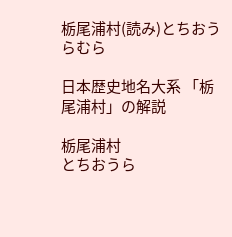栃尾浦村(読み)とちおうらむら

日本歴史地名大系 「栃尾浦村」の解説

栃尾浦村
とちおうら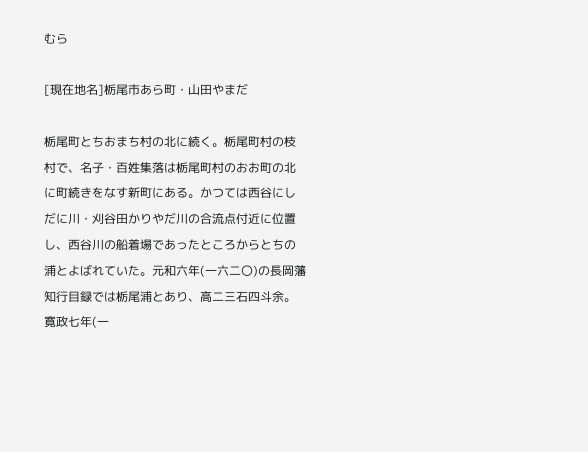むら

[現在地名]栃尾市あら町・山田やまだ

栃尾町とちおまち村の北に続く。栃尾町村の枝村で、名子・百姓集落は栃尾町村のおお町の北に町続きをなす新町にある。かつては西谷にしだに川・刈谷田かりやだ川の合流点付近に位置し、西谷川の船着場であったところからとちの浦とよばれていた。元和六年(一六二〇)の長岡藩知行目録では栃尾浦とあり、高二三石四斗余。寛政七年(一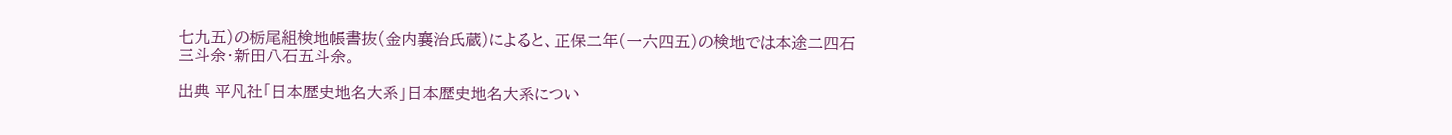七九五)の栃尾組検地帳書抜(金内襄治氏蔵)によると、正保二年(一六四五)の検地では本途二四石三斗余・新田八石五斗余。

出典 平凡社「日本歴史地名大系」日本歴史地名大系につい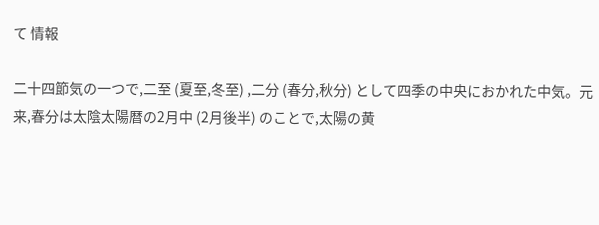て 情報

二十四節気の一つで,二至 (夏至,冬至) ,二分 (春分,秋分) として四季の中央におかれた中気。元来,春分は太陰太陽暦の2月中 (2月後半) のことで,太陽の黄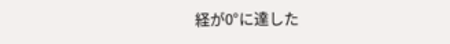経が0°に達した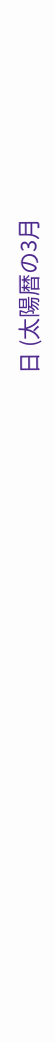日 (太陽暦の3月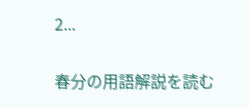2...

春分の用語解説を読む